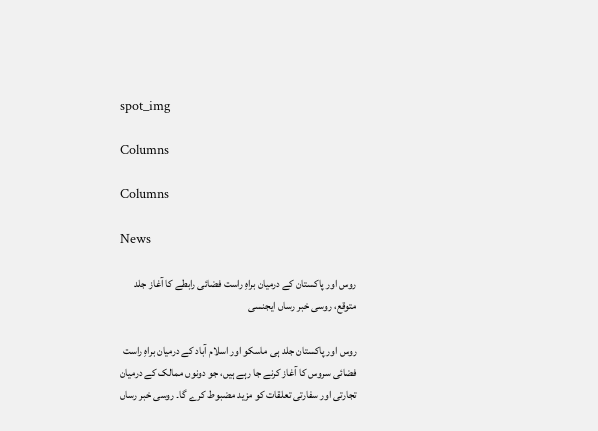spot_img

Columns

Columns

News

روس اور پاکستان کے درمیان براہِ راست فضائی رابطے کا آغاز جلد متوقع، روسی خبر رساں ایجنسی

روس اور پاکستان جلد ہی ماسکو اور اسلام آباد کے درمیان براہِ راست فضائی سروس کا آغاز کرنے جا رہے ہیں، جو دونوں ممالک کے درمیان تجارتی اور سفارتی تعلقات کو مزید مضبوط کرے گا۔ روسی خبر رساں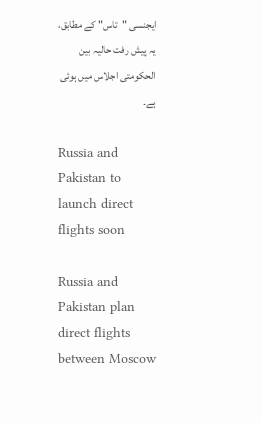ایجنسی "تاس" کے مطابق، یہ پیش رفت حالیہ بین الحکومتی اجلاس میں ہوئی ہے۔

Russia and Pakistan to launch direct flights soon

Russia and Pakistan plan direct flights between Moscow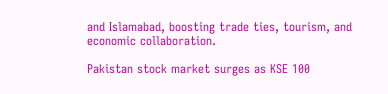and Islamabad, boosting trade ties, tourism, and economic collaboration.

Pakistan stock market surges as KSE 100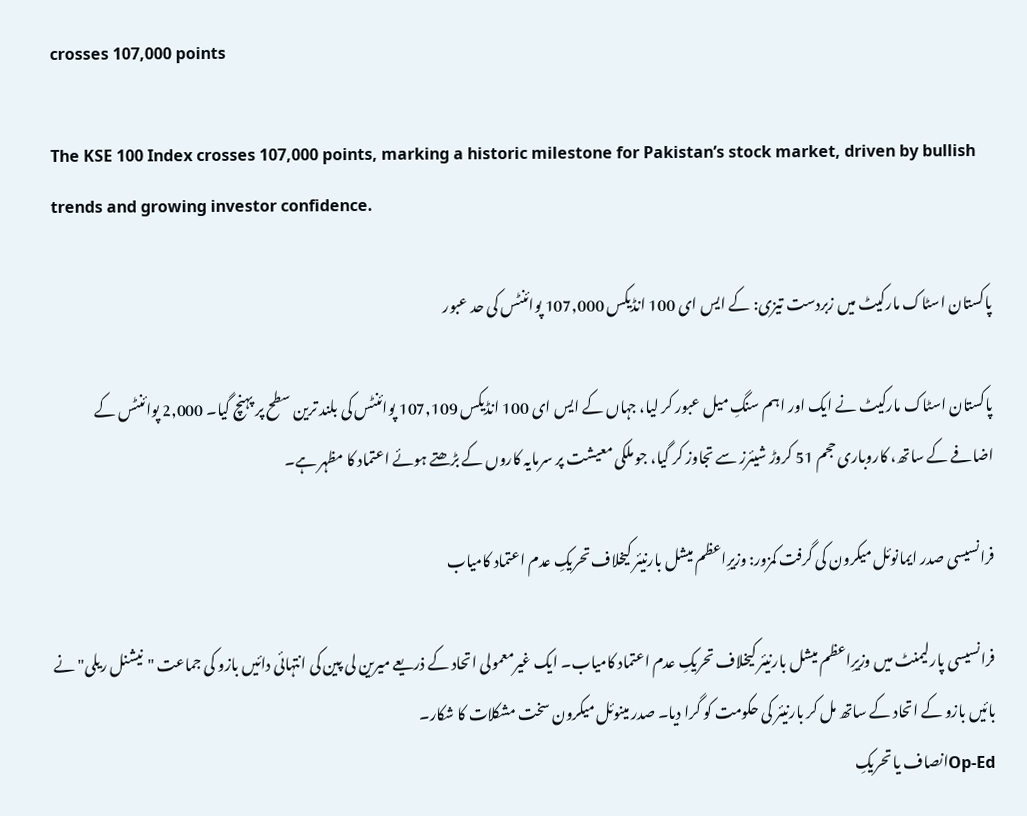crosses 107,000 points

The KSE 100 Index crosses 107,000 points, marking a historic milestone for Pakistan’s stock market, driven by bullish trends and growing investor confidence.

پاکستان اسٹاک مارکیٹ میں زبردست تیزی: کے ایس ای 100 انڈیکس 107,000 پوائنٹس کی حد عبور

پاکستان اسٹاک مارکیٹ نے ایک اور اہم سنگِ میل عبور کر لیا، جہاں کے ایس ای 100 انڈیکس 107,109 پوائنٹس کی بلند ترین سطح پر پہنچ گیا۔ 2,000 پوائنٹس کے اضافے کے ساتھ، کاروباری حجم 51 کروڑ شیئرز سے تجاوز کر گیا، جو ملکی معیشت پر سرمایہ کاروں کے بڑھتے ہوئے اعتماد کا مظہر ہے۔

فرانسیسی صدر ایمانوئل میکرون کی گرفت کمزور: وزیرِاعظم میشل بارنیئر کیخلاف تحریکِ عدم اعتماد کامیاب

فرانسیسی پارلیمنٹ میں وزیرِاعظم میشل بارنیئر کیخلاف تحریکِ عدم اعتماد کامیاب۔ ایک غیرمعمولی اتحاد کے ذریعے میرین لی پین کی انتہائی دائیں بازو کی جماعت "نیشنل ریلی" نے بائیں بازو کے اتحاد کے ساتھ مل کر بارنیئر کی حکومت کو گرا دیا۔ صدر مینوئل میکرون سخت مشکلات کا شکار۔
Op-Edانصاف یا تحریکِ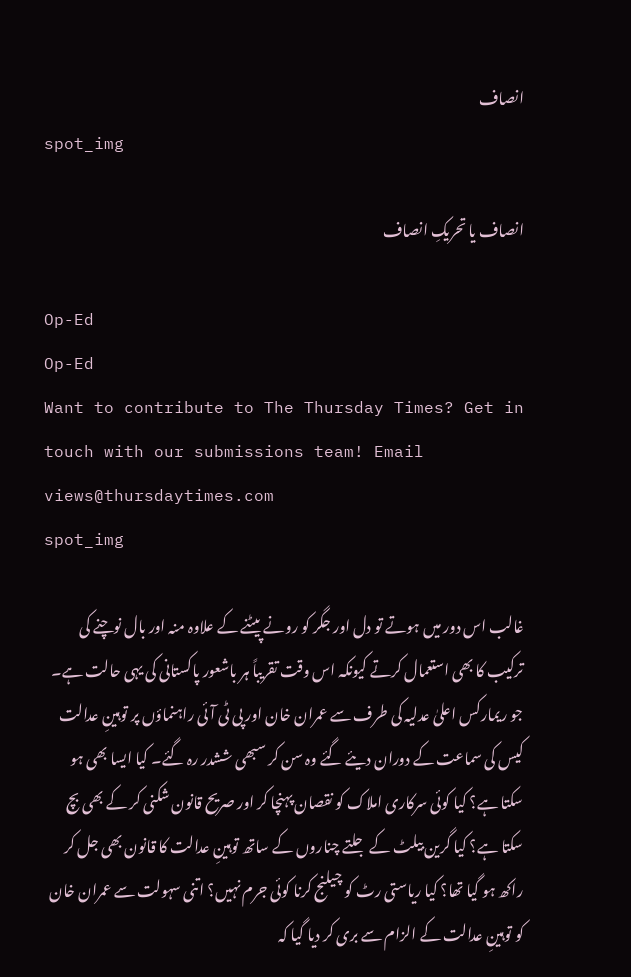انصاف
spot_img

انصاف یا تحریکِ انصاف

Op-Ed
Op-Ed
Want to contribute to The Thursday Times? Get in touch with our submissions team! Email views@thursdaytimes.com
spot_img

غالب اس دور میں ہوتے تو دل اور جگر کو رونے پیٹنے کے علاوہ منہ اور بال نوچنے کی ترکیب کا بھی استعمال کرتے کیونکہ اس وقت تقریباً ہر باشعور پاکستانی کی یہی حالت ہے۔ جو ریمارکس اعلیٰ عدلیہ کی طرف سے عمران خان اور پی ٹی آئی راہنماؤں پر توہینِ عدالت کیس کی سماعت کے دوران دیئے گئے وہ سن کر سبھی ششدر رہ گئے۔ کیا ایسا بھی ہو سکتا ہے؟ کیا کوئی سرکاری املاک کو نقصان پہنچا کر اور صریح قانون شکنی کر کے بھی بچ سکتا ہے؟ کیا گرین بیلٹ کے جلتے چناروں کے ساتھ توہینِ عدالت کا قانون بھی جل کر راکھ ہو گیا تھا؟ کیا ریاستی رٹ کو چیلنج کرنا کوئی جرم نہیں؟ اتنی سہولت سے عمران خان کو توہینِ عدالت کے الزام سے بری کر دیا گیا کہ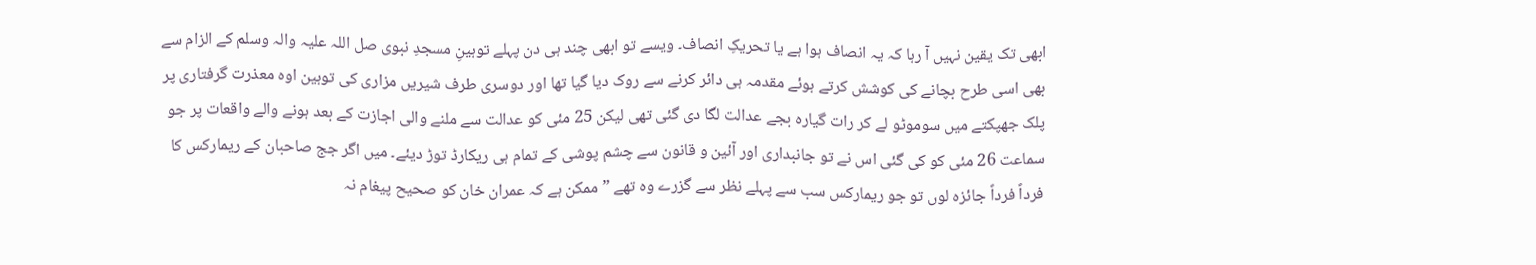ابھی تک یقین نہیں آ رہا کہ یہ انصاف ہوا ہے یا تحریکِ انصاف۔ ویسے تو ابھی چند ہی دن پہلے توہینِ مسجدِ نبوی صل اللہ علیہ والہ وسلم کے الزام سے بھی اسی طرح بچانے کی کوشش کرتے ہوئے مقدمہ ہی دائر کرنے سے روک دیا گیا تھا اور دوسری طرف شیریں مزاری کی توہین اوہ معذرت گرفتاری پر پلک جھپکتے میں سوموٹو لے کر رات گیارہ بجے عدالت لگا دی گئی تھی لیکن 25 مئی کو عدالت سے ملنے والی اجازت کے بعد ہونے والے واقعات پر جو سماعت 26 مئی کو کی گئی اس نے تو جانبداری اور آئین و قانون سے چشم پوشی کے تمام ہی ریکارڈ توڑ دیئے۔ میں اگر جج صاحبان کے ریمارکس کا فرداً فرداً جائزہ لوں تو جو ریمارکس سب سے پہلے نظر سے گزرے وہ تھے ”ممکن ہے کہ عمران خان کو صحیح پیغام نہ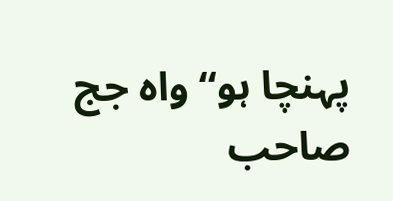پہنچا ہو“ واہ جج صاحب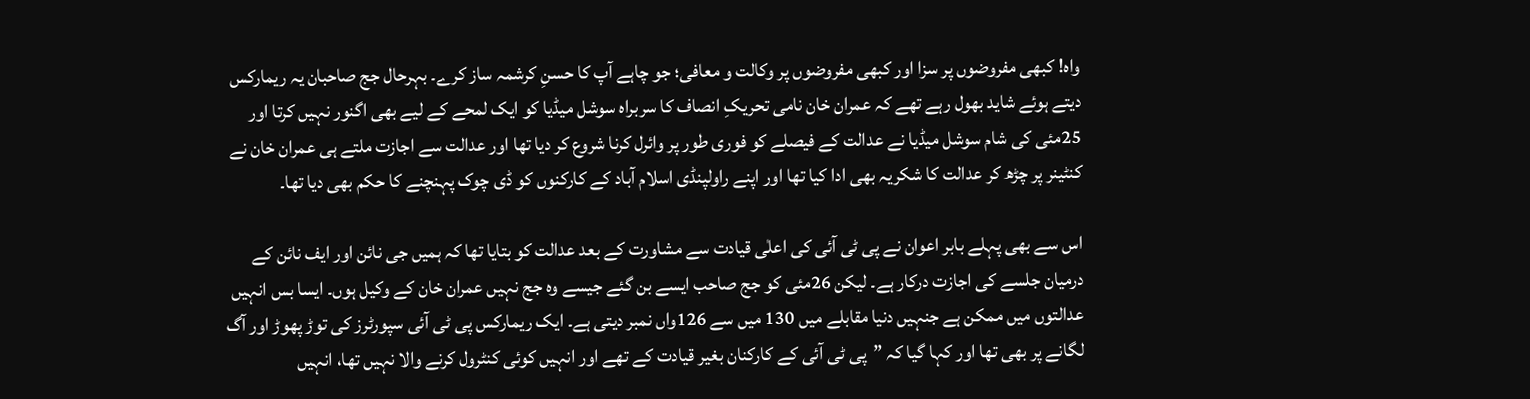واہ! کبھی مفروضوں پر سزا اور کبھی مفروضوں پر وکالت و معافی؛ جو چاہے آپ کا حسنِ کرشمہ ساز کرے۔ بہرحال جج صاحبان یہ ریمارکس دیتے ہوئے شاید بھول رہے تھے کہ عمران خان نامی تحریکِ انصاف کا سربراہ سوشل میڈیا کو ایک لمحے کے لیے بھی اگنور نہیں کرتا اور 25مئی کی شام سوشل میڈیا نے عدالت کے فیصلے کو فوری طور پر وائرل کرنا شروع کر دیا تھا اور عدالت سے اجازت ملتے ہی عمران خان نے کنٹینر پر چڑھ کر عدالت کا شکریہ بھی ادا کیا تھا اور اپنے راولپنڈی اسلام آباد کے کارکنوں کو ڈی چوک پہنچنے کا حکم بھی دیا تھا۔

اس سے بھی پہلے بابر اعوان نے پی ٹی آئی کی اعلٰی قیادت سے مشاورت کے بعد عدالت کو بتایا تھا کہ ہمیں جی نائن اور ایف نائن کے درمیان جلسے کی اجازت درکار ہے۔ لیکن 26مئی کو جج صاحب ایسے بن گئے جیسے وہ جج نہیں عمران خان کے وکیل ہوں۔ ایسا بس انہیں عدالتوں میں ممکن ہے جنہیں دنیا مقابلے میں 130 میں سے 126واں نمبر دیتی ہے۔ ایک ریمارکس پی ٹی آئی سپورٹرز کی توڑ پھوڑ اور آگ لگانے پر بھی تھا اور کہا گیا کہ ”پی ٹی آئی کے کارکنان بغیر قیادت کے تھے اور انہیں کوئی کنٹرول کرنے والا نہیں تھا، انہیں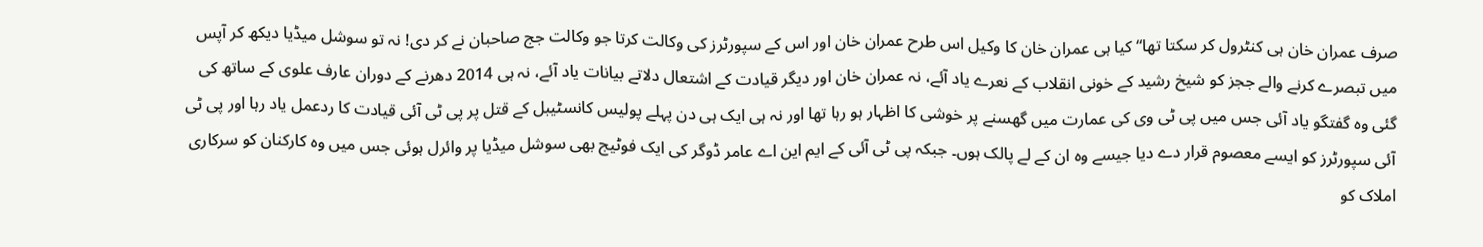صرف عمران خان ہی کنٹرول کر سکتا تھا“ کیا ہی عمران خان کا وکیل اس طرح عمران خان اور اس کے سپورٹرز کی وکالت کرتا جو وکالت جج صاحبان نے کر دی! نہ تو سوشل میڈیا دیکھ کر آپس میں تبصرے کرنے والے ججز کو شیخ رشید کے خونی انقلاب کے نعرے یاد آئے، نہ عمران خان اور دیگر قیادت کے اشتعال دلاتے بیانات یاد آئے، نہ ہی 2014 دھرنے کے دوران عارف علوی کے ساتھ کی گئی وہ گفتگو یاد آئی جس میں پی ٹی وی کی عمارت میں گھسنے پر خوشی کا اظہار ہو رہا تھا اور نہ ہی ایک ہی دن پہلے پولیس کانسٹیبل کے قتل پر پی ٹی آئی قیادت کا ردعمل یاد رہا اور پی ٹی آئی سپورٹرز کو ایسے معصوم قرار دے دیا جیسے وہ ان کے لے پالک ہوں۔ جبکہ پی ٹی آئی کے ایم این اے عامر ڈوگر کی ایک فوٹیج بھی سوشل میڈیا پر وائرل ہوئی جس میں وہ کارکنان کو سرکاری املاک کو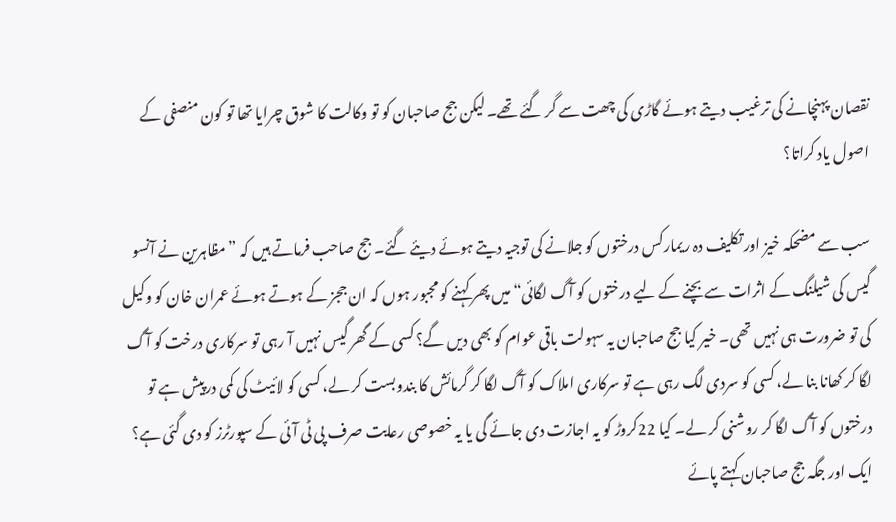نقصان پہنچانے کی ترغیب دیتے ہوئے گاڑی کی چھت سے گر گئے تھے۔ لیکن جج صاحبان کو تو وکالت کا شوق چرایا تھا تو کون منصفی کے اصول یاد کراتا؟

سب سے مضحکہ خیز اور تکلیف دہ ریمارکس درختوں کو جلانے کی توجیہ دیتے ہوئے دیئے گئے۔ جج صاحب فرماتے ہیں کہ ”مظاہرین نے آنسو گیس کی شیلنگ کے اثرات سے بچنے کے لیے درختوں کو آگ لگائی“ میں پھر کہنے کو مجبور ہوں کہ ان ججز کے ہوتے ہوئے عمران خان کو وکیل کی تو ضرورت ہی نہیں تھی۔ خیر کیا جج صاحبان یہ سہولت باقی عوام کو بھی دیں گے؟ کسی کے گھر گیس نہیں آ رہی تو سرکاری درخت کو آگ لگا کر کھانا بنا لے، کسی کو سردی لگ رہی ہے تو سرکاری املاک کو آگ لگا کر گرمائش کا بندوبست کر لے، کسی کو لائیٹ کی کمی درپیش ہے تو درختوں کو آگ لگا کر روشنی کر لے۔ کیا 22کروڑ کو یہ اجازت دی جائے گی یا یہ خصوصی رعایت صرف پی ٹی آئی کے سپورٹرز کو دی گئی ہے؟ ایک اور جگہ جج صاحبان کہتے پائے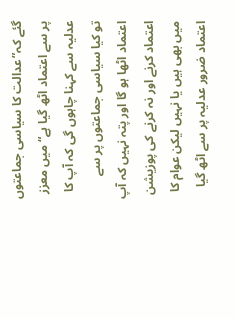گئے کہ”عدالت کا سیاسی جماعتوں پر سے اعتماد اٹھ گیا ہے“ میں معزز عدلیہ سے کہنا چاہوں گی کہ آپ کا تو کیا سیاسی جماعتوں پر سے اعتماد اٹھا ہو گا اور پتہ نہیں کہ آپ اعتماد کرنے اور نہ کرنے کی پوزیشن میں بھی ہیں یا نہیں لیکن عوام کا اعتماد ضرور عدلیہ پر سے اٹھ گیا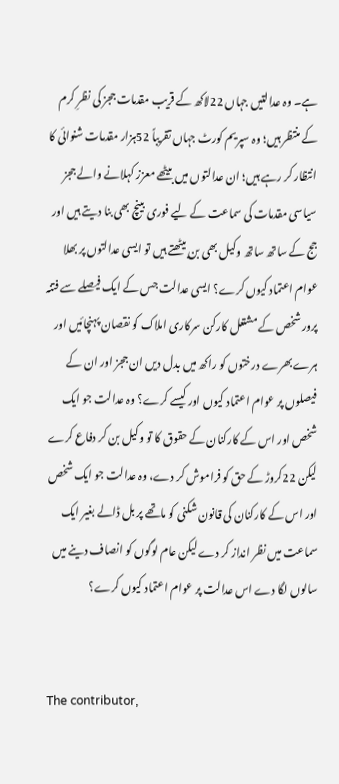ہے۔ وہ عدالتیں جہاں 22لاکھ کے قریب مقدمات ججز کی نظرِ کرم کے منتظر ہیں؛ وہ سپریم کورٹ جہاں تقریباً 52ہزار مقدمات شنوائی کا انتظار کر رہے ہیں؛ ان عدالتوں میں بیٹھے معزز کہلانے والے ججز سیاسی مقدمات کی سماعت کے لیے فوری بینچ بھی بنا دیتے ہیں اور جج کے ساتھ ساتھ وکیل بھی بن بیٹھتے ہیں تو ایسی عدالتوں پر بھلا عوام اعتماد کیوں کرے؟ ایسی عدالت جس کے ایک فیصلے سے فتنہ پرور شخص کے مشتعل کارکن سرکاری املاک کو نقصان پہنچائیں اور ہرے بھرے درختوں کو راکھ میں بدل دیں ان ججز اور ان کے فیصلوں پر عوام اعتماد کیوں اور کیسے کرے؟ وہ عدالت جو ایک شخص اور اس کے کارکنان کے حقوق کا تو وکیل بن کر دفاع کرے لیکن 22کروڑ کے حق کو فراموش کر دے، وہ عدالت جو ایک شخص اور اس کے کارکنان کی قانون شکنی کو ماتھے پر بل ڈالے بغیر ایک سماعت میں نظر انداز کر دے لیکن عام لوگوں کو انصاف دینے میں سالوں لگا دے اس عدالت پر عوام اعتماد کیوں کرے؟


The contributor,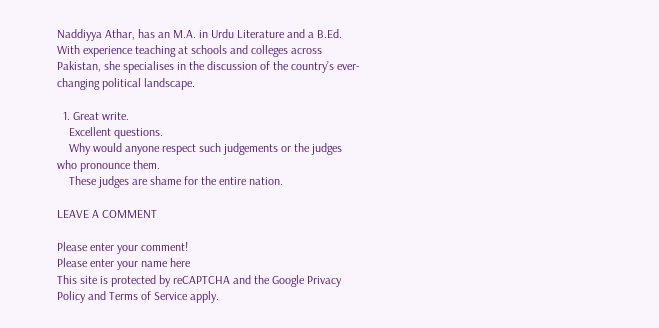Naddiyya Athar, has an M.A. in Urdu Literature and a B.Ed. With experience teaching at schools and colleges across Pakistan, she specialises in the discussion of the country’s ever-changing political landscape.

  1. Great write.
    Excellent questions.
    Why would anyone respect such judgements or the judges who pronounce them.
    These judges are shame for the entire nation.

LEAVE A COMMENT

Please enter your comment!
Please enter your name here
This site is protected by reCAPTCHA and the Google Privacy Policy and Terms of Service apply.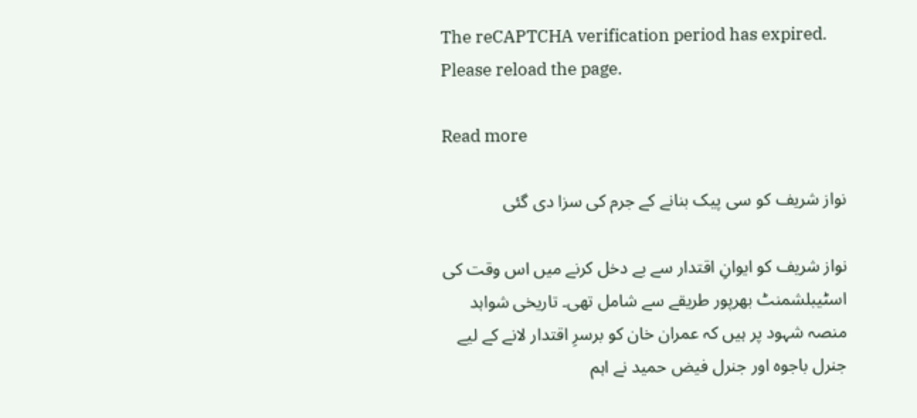The reCAPTCHA verification period has expired. Please reload the page.

Read more

نواز شریف کو سی پیک بنانے کے جرم کی سزا دی گئی

نواز شریف کو ایوانِ اقتدار سے بے دخل کرنے میں اس وقت کی اسٹیبلشمنٹ بھرپور طریقے سے شامل تھی۔ تاریخی شواہد منصہ شہود پر ہیں کہ عمران خان کو برسرِ اقتدار لانے کے لیے جنرل باجوہ اور جنرل فیض حمید نے اہم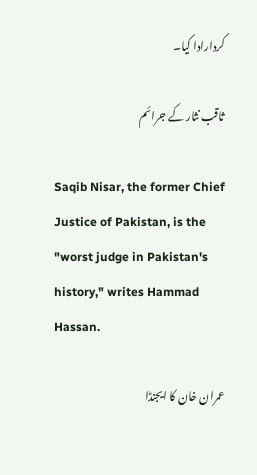کردارادا کیا۔

ثاقب نثار کے جرائم

Saqib Nisar, the former Chief Justice of Pakistan, is the "worst judge in Pakistan's history," writes Hammad Hassan.

عمران خان کا ایجنڈا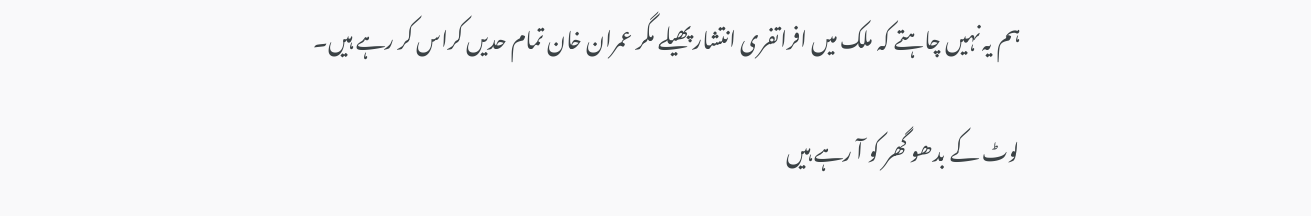ہم یہ نہیں چاہتے کہ ملک میں افراتفری انتشار پھیلے مگر عمران خان تمام حدیں کراس کر رہے ہیں۔

لوٹ کے بدھو گھر کو آ رہے ہیں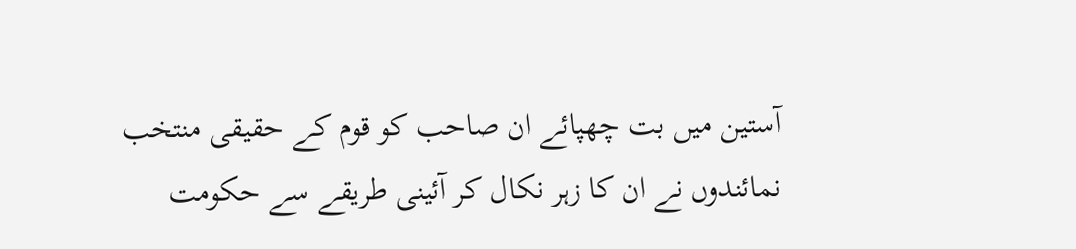آستین میں بت چھپائے ان صاحب کو قوم کے حقیقی منتخب نمائندوں نے ان کا زہر نکال کر آئینی طریقے سے حکومت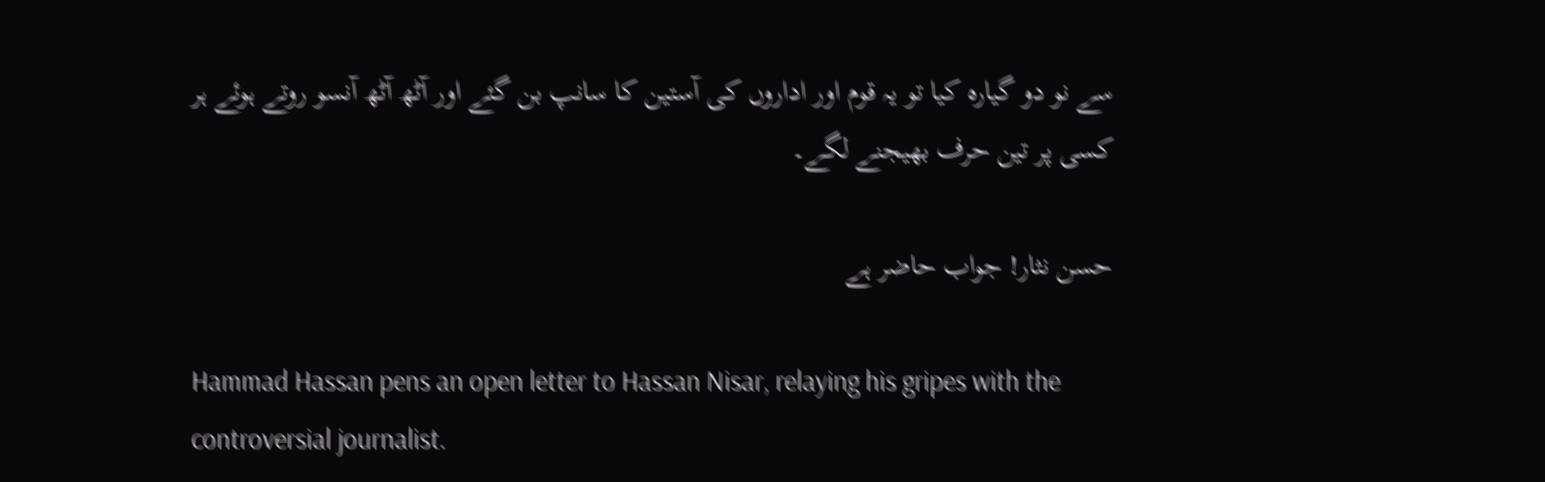سے نو دو گیارہ کیا تو یہ قوم اور اداروں کی آستین کا سانپ بن گئے اور آٹھ آٹھ آنسو روتے ہوئے ہر کسی پر تین حرف بھیجنے لگے۔

حسن نثار! جواب حاضر ہے

Hammad Hassan pens an open letter to Hassan Nisar, relaying his gripes with the controversial journalist.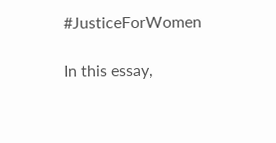#JusticeForWomen

In this essay,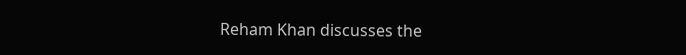Reham Khan discusses the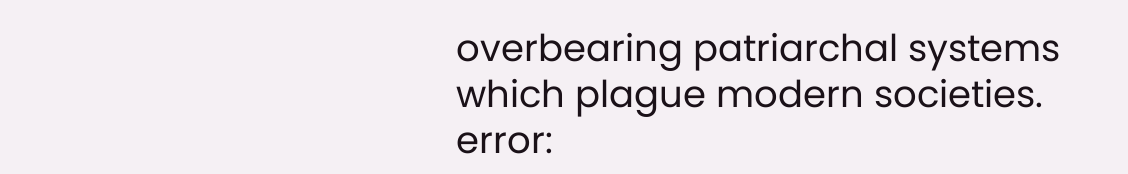overbearing patriarchal systems which plague modern societies.
error: